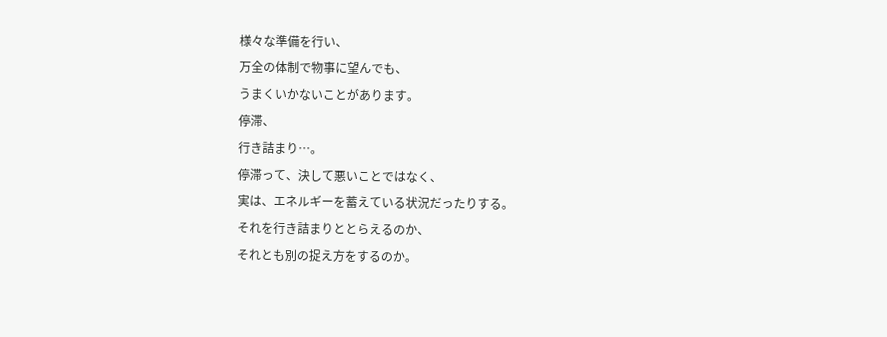様々な準備を行い、
万全の体制で物事に望んでも、
うまくいかないことがあります。
停滞、
行き詰まり…。
停滞って、決して悪いことではなく、
実は、エネルギーを蓄えている状況だったりする。
それを行き詰まりととらえるのか、
それとも別の捉え方をするのか。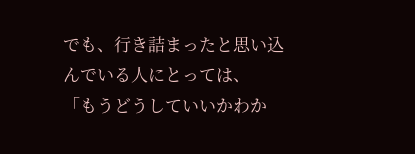でも、行き詰まったと思い込んでいる人にとっては、
「もうどうしていいかわか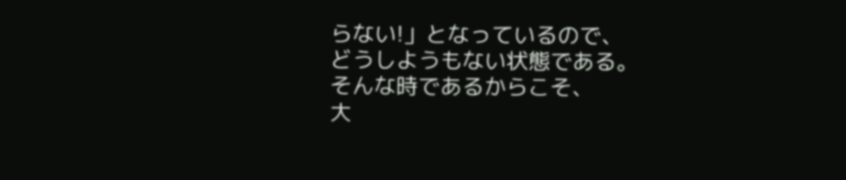らない!」となっているので、
どうしようもない状態である。
そんな時であるからこそ、
大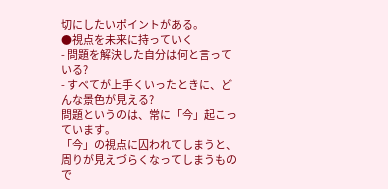切にしたいポイントがある。
●視点を未来に持っていく
- 問題を解決した自分は何と言っている?
- すべてが上手くいったときに、どんな景色が見える?
問題というのは、常に「今」起こっています。
「今」の視点に囚われてしまうと、周りが見えづらくなってしまうもので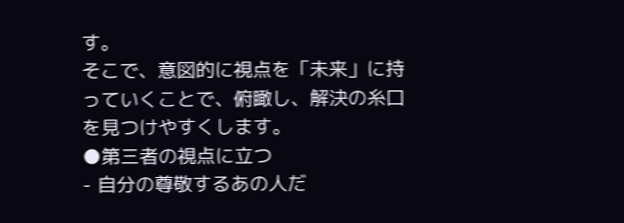す。
そこで、意図的に視点を「未来」に持っていくことで、俯瞰し、解決の糸口を見つけやすくします。
●第三者の視点に立つ
- 自分の尊敬するあの人だ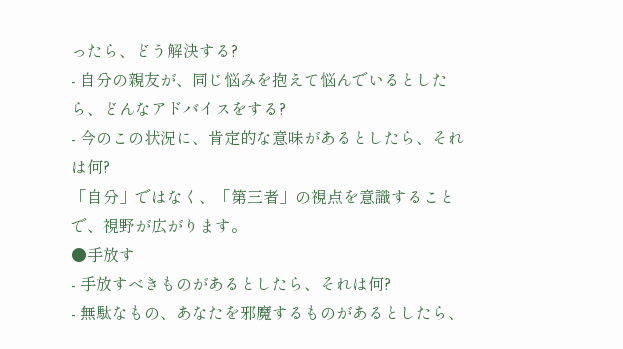ったら、どう解決する?
- 自分の親友が、同じ悩みを抱えて悩んでいるとしたら、どんなアドバイスをする?
- 今のこの状況に、肯定的な意味があるとしたら、それは何?
「自分」ではなく、「第三者」の視点を意識することで、視野が広がります。
●手放す
- 手放すべきものがあるとしたら、それは何?
- 無駄なもの、あなたを邪魔するものがあるとしたら、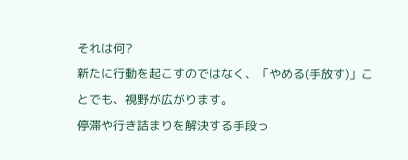それは何?
新たに行動を起こすのではなく、「やめる(手放す)」ことでも、視野が広がります。
停滞や行き詰まりを解決する手段っ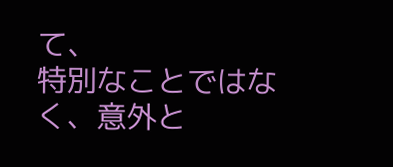て、
特別なことではなく、意外と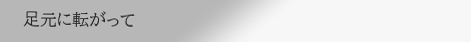足元に転がって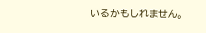いるかもしれません。